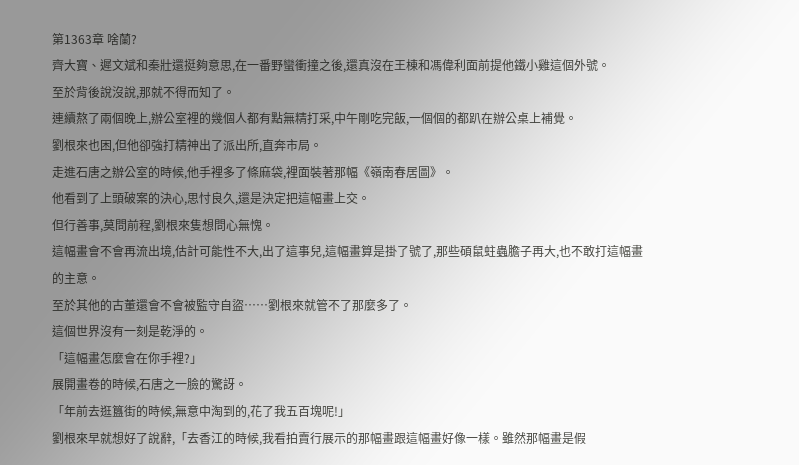第1363章 啥蘭?
齊大寶、遲文斌和秦壯還挺夠意思,在一番野蠻衝撞之後,還真沒在王棟和馮偉利面前提他鐵小雞這個外號。
至於背後說沒說,那就不得而知了。
連續熬了兩個晚上,辦公室裡的幾個人都有點無精打采,中午剛吃完飯,一個個的都趴在辦公桌上補覺。
劉根來也困,但他卻強打精神出了派出所,直奔市局。
走進石唐之辦公室的時候,他手裡多了條麻袋,裡面裝著那幅《嶺南春居圖》。
他看到了上頭破案的決心,思忖良久,還是決定把這幅畫上交。
但行善事,莫問前程,劉根來隻想問心無愧。
這幅畫會不會再流出境,估計可能性不大,出了這事兒,這幅畫算是掛了號了,那些碩鼠蛀蟲膽子再大,也不敢打這幅畫的主意。
至於其他的古董還會不會被監守自盜……劉根來就管不了那麼多了。
這個世界沒有一刻是乾淨的。
「這幅畫怎麼會在你手裡?」
展開畫卷的時候,石唐之一臉的驚訝。
「年前去逛簋街的時候,無意中淘到的,花了我五百塊呢!」
劉根來早就想好了說辭,「去香江的時候,我看拍賣行展示的那幅畫跟這幅畫好像一樣。雖然那幅畫是假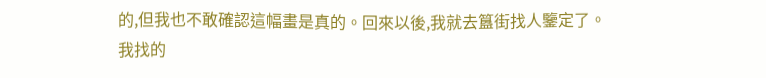的,但我也不敢確認這幅畫是真的。回來以後,我就去簋街找人鑒定了。
我找的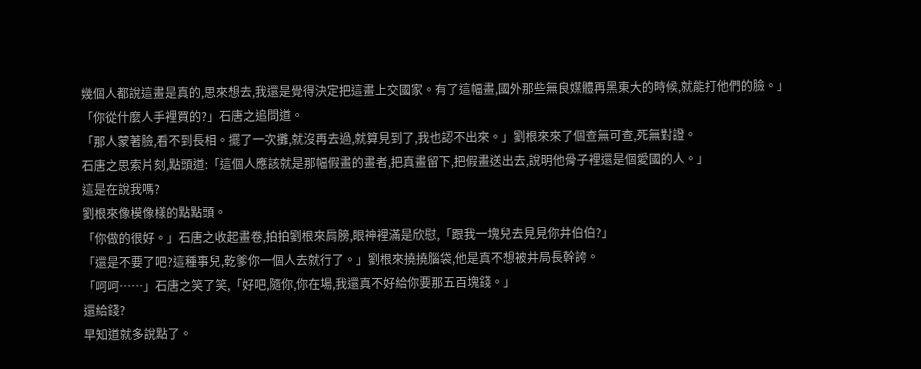幾個人都說這畫是真的,思來想去,我還是覺得決定把這畫上交國家。有了這幅畫,國外那些無良媒體再黑東大的時候,就能打他們的臉。」
「你從什麼人手裡買的?」石唐之追問道。
「那人蒙著臉,看不到長相。擺了一次攤,就沒再去過,就算見到了,我也認不出來。」劉根來來了個查無可查,死無對證。
石唐之思索片刻,點頭道:「這個人應該就是那幅假畫的畫者,把真畫留下,把假畫送出去,說明他骨子裡還是個愛國的人。」
這是在說我嗎?
劉根來像模像樣的點點頭。
「你做的很好。」石唐之收起畫卷,拍拍劉根來肩膀,眼神裡滿是欣慰,「跟我一塊兒去見見你井伯伯?」
「還是不要了吧?這種事兒,乾爹你一個人去就行了。」劉根來撓撓腦袋,他是真不想被井局長幹誇。
「呵呵……」石唐之笑了笑,「好吧,隨你,你在場,我還真不好給你要那五百塊錢。」
還給錢?
早知道就多說點了。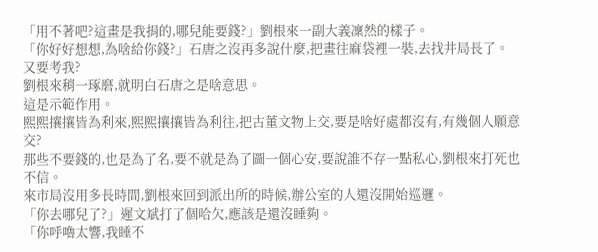「用不著吧?這畫是我捐的,哪兒能要錢?」劉根來一副大義凜然的樣子。
「你好好想想,為啥給你錢?」石唐之沒再多說什麼,把畫往麻袋裡一裝,去找井局長了。
又要考我?
劉根來稍一琢磨,就明白石唐之是啥意思。
這是示範作用。
熙熙攘攘皆為利來,熙熙攘攘皆為利往,把古董文物上交,要是啥好處都沒有,有幾個人願意交?
那些不要錢的,也是為了名,要不就是為了圖一個心安,要說誰不存一點私心,劉根來打死也不信。
來市局沒用多長時間,劉根來回到派出所的時候,辦公室的人還沒開始巡邏。
「你去哪兒了?」遲文斌打了個哈欠,應該是還沒睡夠。
「你呼嚕太響,我睡不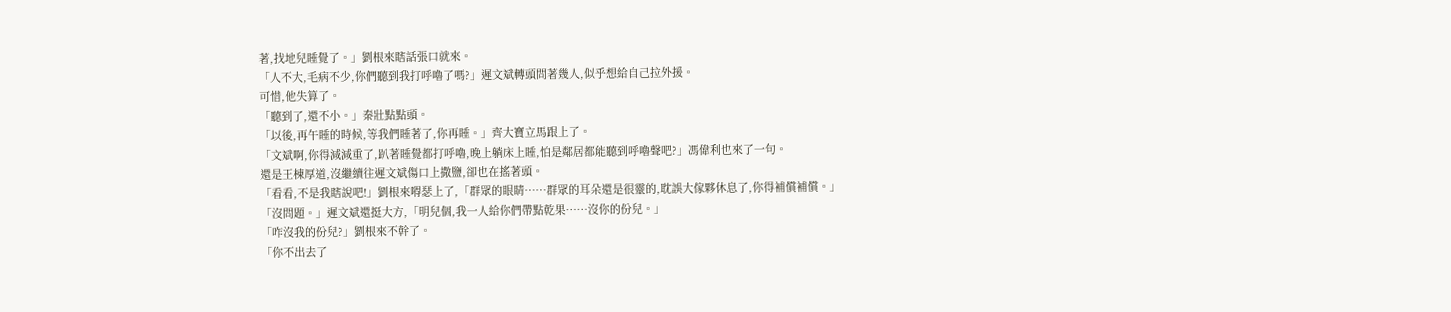著,找地兒睡覺了。」劉根來瞎話張口就來。
「人不大,毛病不少,你們聽到我打呼嚕了嗎?」遲文斌轉頭問著幾人,似乎想給自己拉外援。
可惜,他失算了。
「聽到了,還不小。」秦壯點點頭。
「以後,再午睡的時候,等我們睡著了,你再睡。」齊大寶立馬跟上了。
「文斌啊,你得減減重了,趴著睡覺都打呼嚕,晚上躺床上睡,怕是鄰居都能聽到呼嚕聲吧?」馮偉利也來了一句。
還是王棟厚道,沒繼續往遲文斌傷口上撒鹽,卻也在搖著頭。
「看看,不是我瞎說吧!」劉根來嘚瑟上了,「群眾的眼睛……群眾的耳朵還是很靈的,耽誤大傢夥休息了,你得補償補償。」
「沒問題。」遲文斌還挺大方,「明兒個,我一人給你們帶點乾果……沒你的份兒。」
「咋沒我的份兒?」劉根來不幹了。
「你不出去了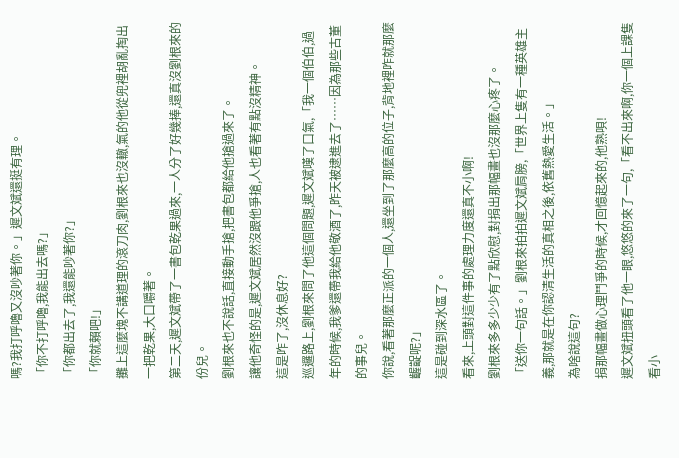嗎?我打呼嚕又沒吵著你。」遲文斌還挺有理。
「你不打呼嚕,我能出去嗎?」
「你都出去了,我還能吵著你?」
「你就賴吧!」
攤上這麼塊不講道理的滾刀肉,劉根來也沒轍,氣的他從兜裡胡亂掏出一把乾果,大口嚼著。
第二天,遲文斌帶了一書包乾果過來,一人分了好幾捧,還真沒劉根來的份兒。
劉根來也不說話,直接動手搶,把書包都給他搶過來了。
讓他奇怪的是,遲文斌居然沒跟他爭搶,人也看著有點沒精神。
這是咋了,沒休息好?
巡邏路上,劉根來問了他這個問題,遲文斌嘆了口氣,「我一個伯伯,過年的時候,我爹還帶我給他敬酒了,昨天被逮進去了……因為那些古董的事兒。
你說,看著那麼正派的一個人,還坐到了那麼高的位子,背地裡咋就那麼齷齪呢?」
這是碰到深水區了。
看來,上頭對這件事的處理力度還真不小啊!
劉根來多多少少有了點欣慰,對捐出那幅畫也沒那麼心疼了。
「送你一句話。」劉根來拍拍遲文斌肩膀,「世界上隻有一種英雄主義,那就是在你認清生活的真相之後,依舊熱愛生活。」
為啥說這句?
捐那幅畫做心理鬥爭的時候,才回憶起來的,他熟唄!
遲文斌扭頭看了他一眼,悠悠的來了一句,「看不出來啊,你一個上課隻看小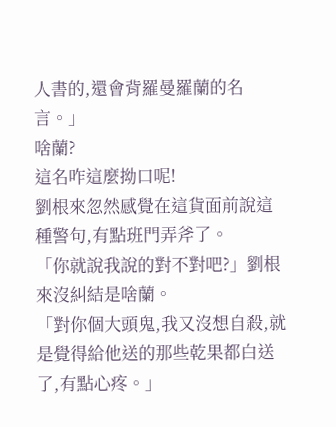人書的,還會背羅曼羅蘭的名言。」
啥蘭?
這名咋這麼拗口呢!
劉根來忽然感覺在這貨面前說這種警句,有點班門弄斧了。
「你就說我說的對不對吧?」劉根來沒糾結是啥蘭。
「對你個大頭鬼,我又沒想自殺,就是覺得給他送的那些乾果都白送了,有點心疼。」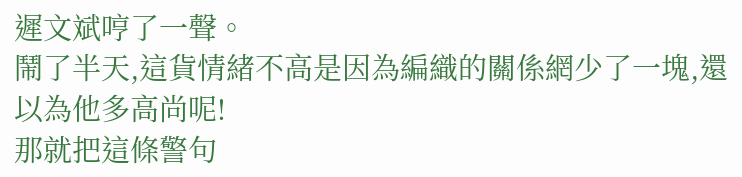遲文斌哼了一聲。
鬧了半天,這貨情緒不高是因為編織的關係網少了一塊,還以為他多高尚呢!
那就把這條警句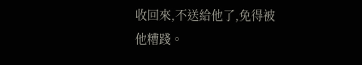收回來,不送給他了,免得被他糟踐。